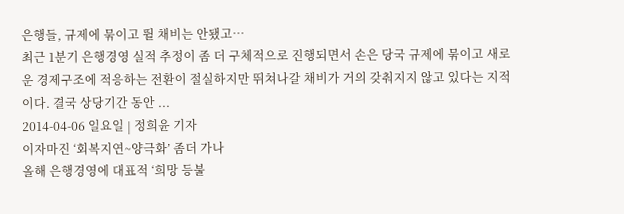은행들, 규제에 묶이고 뛸 채비는 안됐고…
최근 1분기 은행경영 실적 추정이 좀 더 구체적으로 진행되면서 손은 당국 규제에 묶이고 새로운 경제구조에 적응하는 전환이 절실하지만 뛰쳐나갈 채비가 거의 갖춰지지 않고 있다는 지적이다. 결국 상당기간 동안 ...
2014-04-06 일요일 | 정희윤 기자
이자마진 ‘회복지연~양극화’ 좀더 가나
올해 은행경영에 대표적 ‘희망 등불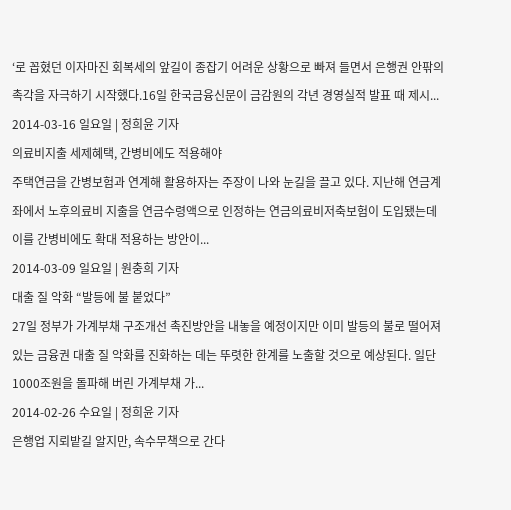‘로 꼽혔던 이자마진 회복세의 앞길이 종잡기 어려운 상황으로 빠져 들면서 은행권 안팎의 촉각을 자극하기 시작했다.16일 한국금융신문이 금감원의 각년 경영실적 발표 때 제시...
2014-03-16 일요일 | 정희윤 기자
의료비지출 세제혜택, 간병비에도 적용해야
주택연금을 간병보험과 연계해 활용하자는 주장이 나와 눈길을 끌고 있다. 지난해 연금계좌에서 노후의료비 지출을 연금수령액으로 인정하는 연금의료비저축보험이 도입됐는데 이를 간병비에도 확대 적용하는 방안이...
2014-03-09 일요일 | 원충희 기자
대출 질 악화 “발등에 불 붙었다”
27일 정부가 가계부채 구조개선 촉진방안을 내놓을 예정이지만 이미 발등의 불로 떨어져 있는 금융권 대출 질 악화를 진화하는 데는 뚜렷한 한계를 노출할 것으로 예상된다. 일단 1000조원을 돌파해 버린 가계부채 가...
2014-02-26 수요일 | 정희윤 기자
은행업 지뢰밭길 알지만, 속수무책으로 간다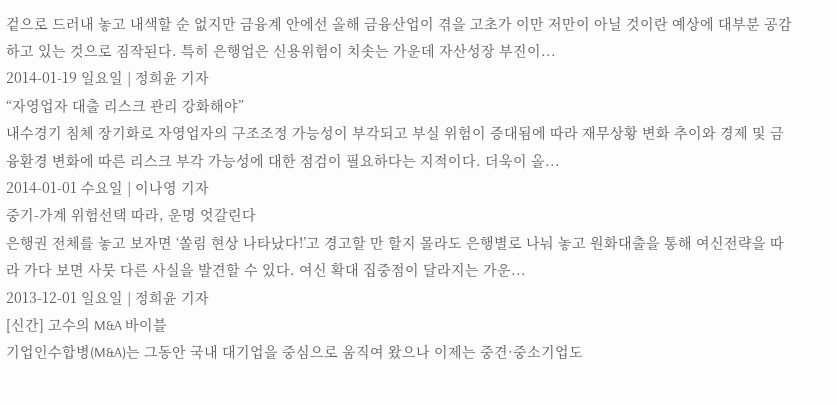겉으로 드러내 놓고 내색할 순 없지만 금융계 안에선 올해 금융산업이 겪을 고초가 이만 저만이 아닐 것이란 예상에 대부분 공감하고 있는 것으로 짐작된다. 특히 은행업은 신용위험이 치솟는 가운데 자산성장 부진이...
2014-01-19 일요일 | 정희윤 기자
“자영업자 대출 리스크 관리 강화해야”
내수경기 침체 장기화로 자영업자의 구조조정 가능성이 부각되고 부실 위험이 증대됨에 따라 재무상황 변화 추이와 경제 및 금융환경 변화에 따른 리스크 부각 가능성에 대한 점검이 필요하다는 지적이다. 더욱이 올...
2014-01-01 수요일 | 이나영 기자
중기-가계 위험선택 따라, 운명 엇갈린다
은행권 전체를 놓고 보자면 ‘쏠림 현상 나타났다!’고 경고할 만 할지 몰라도 은행별로 나눠 놓고 원화대출을 통해 여신전략을 따라 가다 보면 사뭇 다른 사실을 발견할 수 있다. 여신 확대 집중점이 달라지는 가운...
2013-12-01 일요일 | 정희윤 기자
[신간] 고수의 M&A 바이블
기업인수합병(M&A)는 그동안 국내 대기업을 중심으로 움직여 왔으나 이제는 중견·중소기업도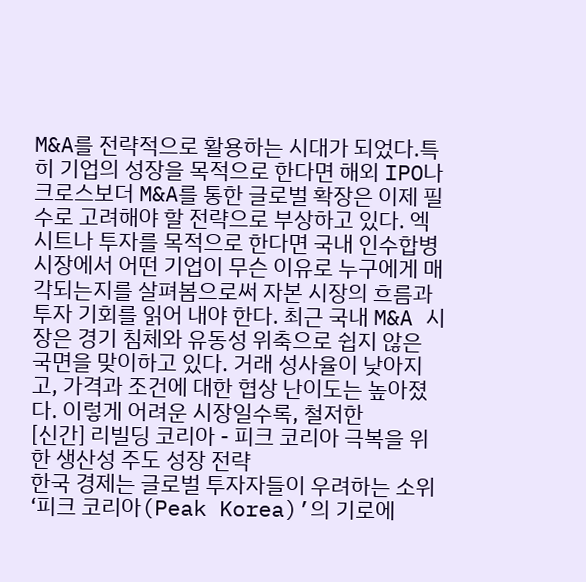M&A를 전략적으로 활용하는 시대가 되었다.특히 기업의 성장을 목적으로 한다면 해외 IPO나 크로스보더 M&A를 통한 글로벌 확장은 이제 필수로 고려해야 할 전략으로 부상하고 있다. 엑시트나 투자를 목적으로 한다면 국내 인수합병 시장에서 어떤 기업이 무슨 이유로 누구에게 매각되는지를 살펴봄으로써 자본 시장의 흐름과 투자 기회를 읽어 내야 한다. 최근 국내 M&A 시장은 경기 침체와 유동성 위축으로 쉽지 않은 국면을 맞이하고 있다. 거래 성사율이 낮아지고, 가격과 조건에 대한 협상 난이도는 높아졌다. 이렇게 어려운 시장일수록, 철저한
[신간] 리빌딩 코리아 - 피크 코리아 극복을 위한 생산성 주도 성장 전략
한국 경제는 글로벌 투자자들이 우려하는 소위 ‘피크 코리아(Peak Korea)’의 기로에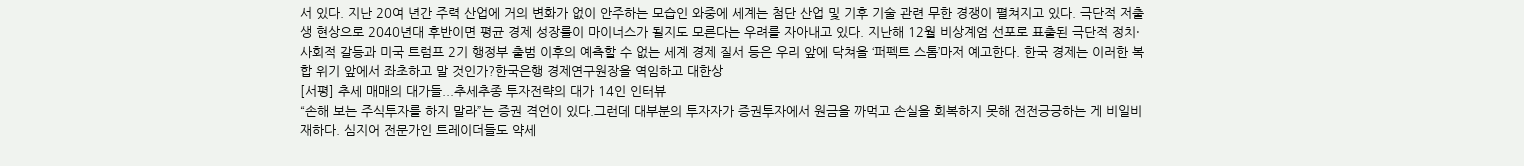서 있다. 지난 20여 년간 주력 산업에 거의 변화가 없이 안주하는 모습인 와중에 세계는 첨단 산업 및 기후 기술 관련 무한 경쟁이 펼쳐지고 있다. 극단적 저출생 현상으로 2040년대 후반이면 평균 경제 성장률이 마이너스가 될지도 모른다는 우려를 자아내고 있다. 지난해 12월 비상계엄 선포로 표출된 극단적 정치·사회적 갈등과 미국 트럼프 2기 행정부 출범 이후의 예측할 수 없는 세계 경제 질서 등은 우리 앞에 닥쳐올 ‘퍼펙트 스톰’마저 예고한다. 한국 경제는 이러한 복합 위기 앞에서 좌초하고 말 것인가?한국은행 경제연구원장을 역임하고 대한상
[서평] 추세 매매의 대가들...추세추종 투자전략의 대가 14인 인터뷰
“손해 보는 주식투자를 하지 말라”는 증권 격언이 있다.그런데 대부분의 투자자가 증권투자에서 원금을 까먹고 손실을 회복하지 못해 전전긍긍하는 게 비일비재하다. 심지어 전문가인 트레이더들도 약세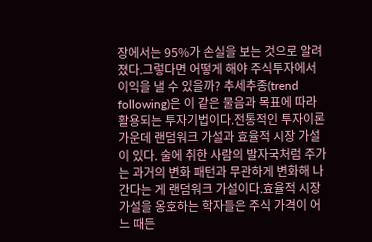장에서는 95%가 손실을 보는 것으로 알려졌다.그렇다면 어떻게 해야 주식투자에서 이익을 낼 수 있을까? 추세추종(trend following)은 이 같은 물음과 목표에 따라 활용되는 투자기법이다.전통적인 투자이론 가운데 랜덤워크 가설과 효율적 시장 가설이 있다. 술에 취한 사람의 발자국처럼 주가는 과거의 변화 패턴과 무관하게 변화해 나간다는 게 랜덤워크 가설이다.효율적 시장 가설을 옹호하는 학자들은 주식 가격이 어느 때든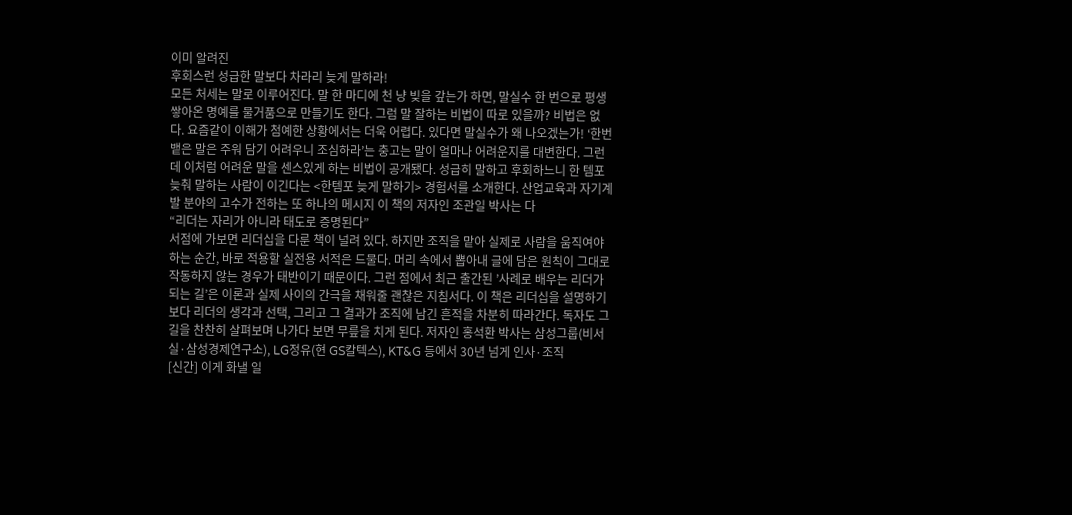이미 알려진
후회스런 성급한 말보다 차라리 늦게 말하라!
모든 처세는 말로 이루어진다. 말 한 마디에 천 냥 빚을 갚는가 하면, 말실수 한 번으로 평생 쌓아온 명예를 물거품으로 만들기도 한다. 그럼 말 잘하는 비법이 따로 있을까? 비법은 없다. 요즘같이 이해가 첨예한 상황에서는 더욱 어렵다. 있다면 말실수가 왜 나오겠는가! ‘한번 뱉은 말은 주워 담기 어려우니 조심하라’는 충고는 말이 얼마나 어려운지를 대변한다. 그런데 이처럼 어려운 말을 센스있게 하는 비법이 공개됐다. 성급히 말하고 후회하느니 한 템포 늦춰 말하는 사람이 이긴다는 <한템포 늦게 말하기> 경험서를 소개한다. 산업교육과 자기계발 분야의 고수가 전하는 또 하나의 메시지 이 책의 저자인 조관일 박사는 다
“리더는 자리가 아니라 태도로 증명된다”
서점에 가보면 리더십을 다룬 책이 널려 있다. 하지만 조직을 맡아 실제로 사람을 움직여야 하는 순간, 바로 적용할 실전용 서적은 드물다. 머리 속에서 뽑아내 글에 담은 원칙이 그대로 작동하지 않는 경우가 태반이기 때문이다. 그런 점에서 최근 출간된 ’사례로 배우는 리더가 되는 길’은 이론과 실제 사이의 간극을 채워줄 괜찮은 지침서다. 이 책은 리더십을 설명하기보다 리더의 생각과 선택, 그리고 그 결과가 조직에 남긴 흔적을 차분히 따라간다. 독자도 그 길을 찬찬히 살펴보며 나가다 보면 무릎을 치게 된다. 저자인 홍석환 박사는 삼성그룹(비서실·삼성경제연구소), LG정유(현 GS칼텍스), KT&G 등에서 30년 넘게 인사·조직
[신간] 이게 화낼 일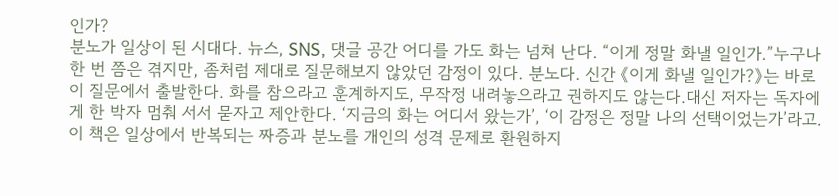인가?
분노가 일상이 된 시대다. 뉴스, SNS, 댓글 공간 어디를 가도 화는 넘쳐 난다. “이게 정말 화낼 일인가.”누구나 한 번 쯤은 겪지만, 좀처럼 제대로 질문해보지 않았던 감정이 있다. 분노다. 신간 《이게 화낼 일인가?》는 바로 이 질문에서 출발한다. 화를 참으라고 훈계하지도, 무작정 내려놓으라고 권하지도 않는다.대신 저자는 독자에게 한 박자 멈춰 서서 묻자고 제안한다. ‘지금의 화는 어디서 왔는가’, ‘이 감정은 정말 나의 선택이었는가’라고. 이 책은 일상에서 반복되는 짜증과 분노를 개인의 성격 문제로 환원하지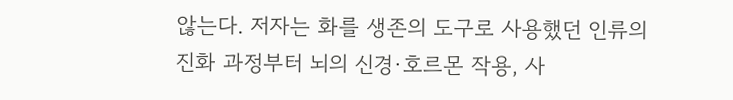않는다. 저자는 화를 생존의 도구로 사용했던 인류의 진화 과정부터 뇌의 신경·호르몬 작용, 사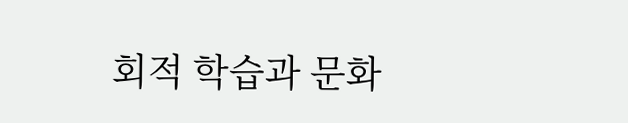회적 학습과 문화